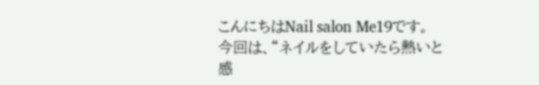こんにちはNail salon Me19です。
今回は、“ネイルをしていたら熱いと感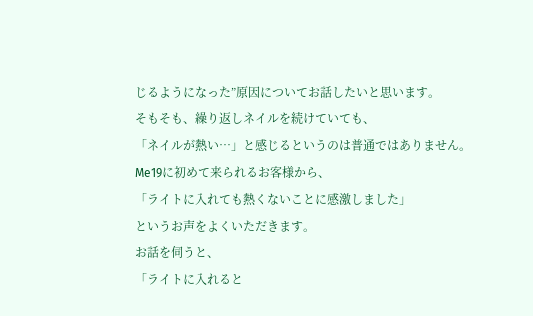じるようになった”原因についてお話したいと思います。
そもそも、繰り返しネイルを続けていても、
「ネイルが熱い…」と感じるというのは普通ではありません。
Me19に初めて来られるお客様から、
「ライトに入れても熱くないことに感激しました」
というお声をよくいただきます。
お話を伺うと、
「ライトに入れると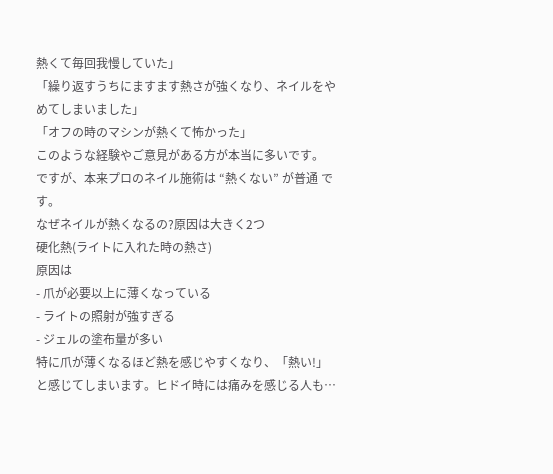熱くて毎回我慢していた」
「繰り返すうちにますます熱さが強くなり、ネイルをやめてしまいました」
「オフの時のマシンが熱くて怖かった」
このような経験やご意見がある方が本当に多いです。
ですが、本来プロのネイル施術は “熱くない” が普通 です。
なぜネイルが熱くなるの?原因は大きく2つ
硬化熱(ライトに入れた時の熱さ)
原因は
- 爪が必要以上に薄くなっている
- ライトの照射が強すぎる
- ジェルの塗布量が多い
特に爪が薄くなるほど熱を感じやすくなり、「熱い!」と感じてしまいます。ヒドイ時には痛みを感じる人も…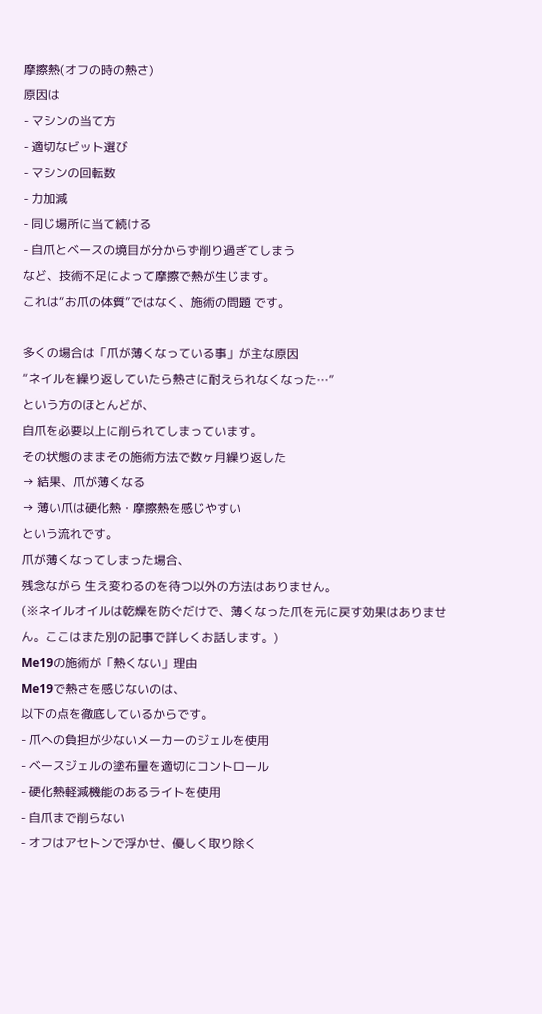摩擦熱(オフの時の熱さ)
原因は
- マシンの当て方
- 適切なビット選び
- マシンの回転数
- 力加減
- 同じ場所に当て続ける
- 自爪とベースの境目が分からず削り過ぎてしまう
など、技術不足によって摩擦で熱が生じます。
これは“お爪の体質”ではなく、施術の問題 です。

多くの場合は「爪が薄くなっている事」が主な原因
“ネイルを繰り返していたら熱さに耐えられなくなった…”
という方のほとんどが、
自爪を必要以上に削られてしまっています。
その状態のままその施術方法で数ヶ月繰り返した
→ 結果、爪が薄くなる
→ 薄い爪は硬化熱・摩擦熱を感じやすい
という流れです。
爪が薄くなってしまった場合、
残念ながら 生え変わるのを待つ以外の方法はありません。
(※ネイルオイルは乾燥を防ぐだけで、薄くなった爪を元に戻す効果はありません。ここはまた別の記事で詳しくお話します。)
Me19の施術が「熱くない」理由
Me19で熱さを感じないのは、
以下の点を徹底しているからです。
- 爪への負担が少ないメーカーのジェルを使用
- ベースジェルの塗布量を適切にコントロール
- 硬化熱軽減機能のあるライトを使用
- 自爪まで削らない
- オフはアセトンで浮かせ、優しく取り除く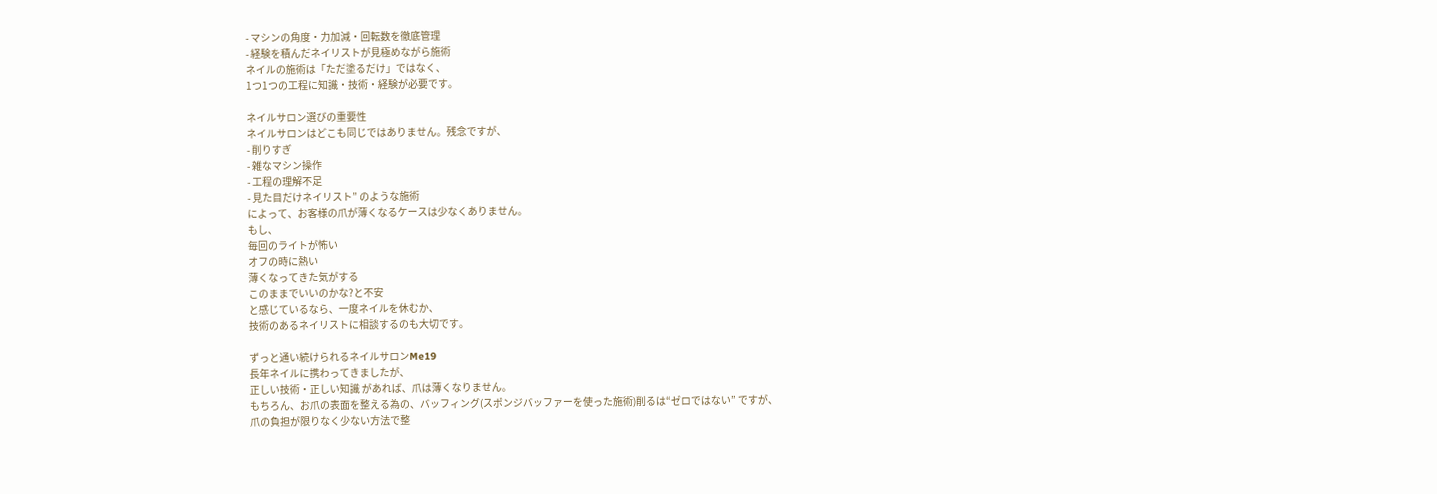- マシンの角度・力加減・回転数を徹底管理
- 経験を積んだネイリストが見極めながら施術
ネイルの施術は「ただ塗るだけ」ではなく、
1つ1つの工程に知識・技術・経験が必要です。

ネイルサロン選びの重要性
ネイルサロンはどこも同じではありません。残念ですが、
- 削りすぎ
- 雑なマシン操作
- 工程の理解不足
- 見た目だけネイリスト” のような施術
によって、お客様の爪が薄くなるケースは少なくありません。
もし、
毎回のライトが怖い
オフの時に熱い
薄くなってきた気がする
このままでいいのかな?と不安
と感じているなら、一度ネイルを休むか、
技術のあるネイリストに相談するのも大切です。

ずっと通い続けられるネイルサロンMe19
長年ネイルに携わってきましたが、
正しい技術・正しい知識 があれば、爪は薄くなりません。
もちろん、お爪の表面を整える為の、バッフィング(スポンジバッファーを使った施術)削るは“ゼロではない” ですが、
爪の負担が限りなく少ない方法で整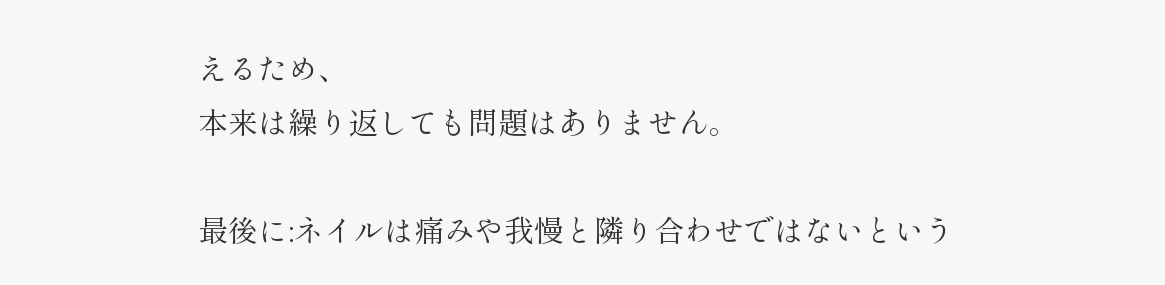えるため、
本来は繰り返しても問題はありません。

最後に:ネイルは痛みや我慢と隣り合わせではないという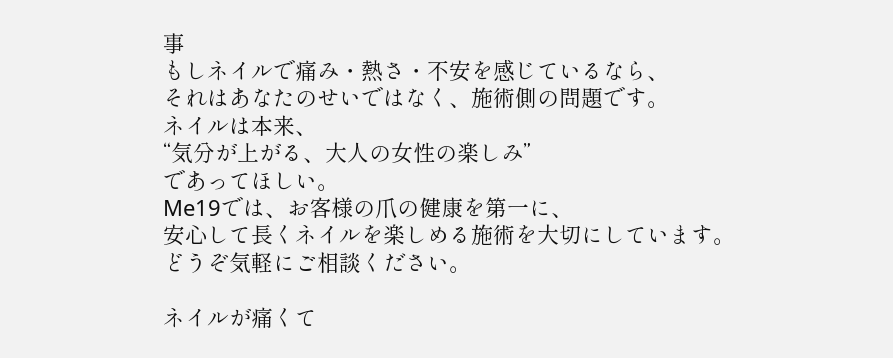事
もしネイルで痛み・熱さ・不安を感じているなら、
それはあなたのせいではなく、施術側の問題です。
ネイルは本来、
“気分が上がる、大人の女性の楽しみ”
であってほしい。
Me19では、お客様の爪の健康を第一に、
安心して長くネイルを楽しめる施術を大切にしています。
どうぞ気軽にご相談ください。

ネイルが痛くて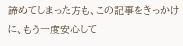諦めてしまった方も、この記事をきっかけに、もう一度安心して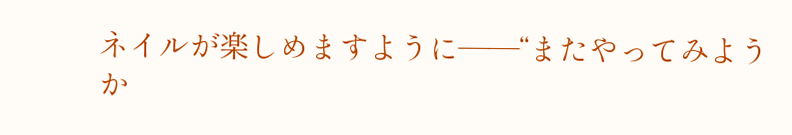ネイルが楽しめますように——“またやってみようか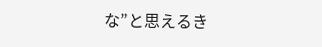な”と思えるき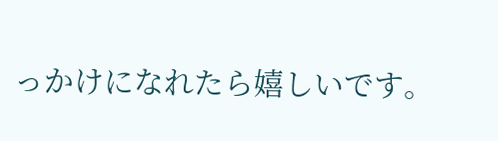っかけになれたら嬉しいです。